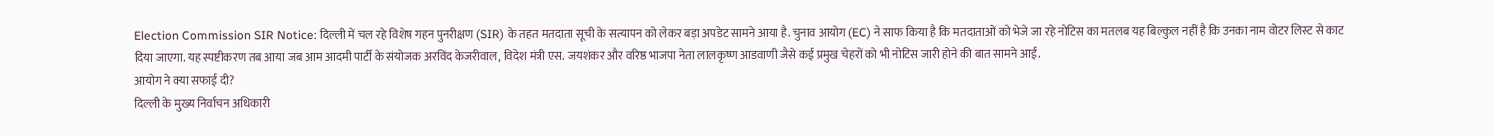Election Commission SIR Notice: दिल्ली में चल रहे विशेष गहन पुनरीक्षण (SIR) के तहत मतदाता सूची के सत्यापन को लेकर बड़ा अपडेट सामने आया है. चुनाव आयोग (EC) ने साफ किया है कि मतदाताओं को भेजे जा रहे नोटिस का मतलब यह बिल्कुल नहीं है कि उनका नाम वोटर लिस्ट से काट दिया जाएगा. यह स्पष्टीकरण तब आया जब आम आदमी पार्टी के संयोजक अरविंद केजरीवाल, विदेश मंत्री एस. जयशंकर और वरिष्ठ भाजपा नेता लालकृष्ण आडवाणी जैसे कई प्रमुख चेहरों को भी नोटिस जारी होने की बात सामने आई.
आयोग ने क्या सफाई दी?
दिल्ली के मुख्य निर्वाचन अधिकारी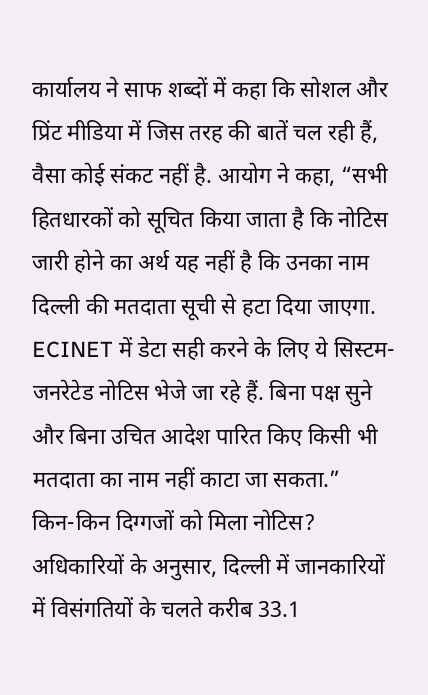कार्यालय ने साफ शब्दों में कहा कि सोशल और प्रिंट मीडिया में जिस तरह की बातें चल रही हैं, वैसा कोई संकट नहीं है. आयोग ने कहा, “सभी हितधारकों को सूचित किया जाता है कि नोटिस जारी होने का अर्थ यह नहीं है कि उनका नाम दिल्ली की मतदाता सूची से हटा दिया जाएगा. ECINET में डेटा सही करने के लिए ये सिस्टम-जनरेटेड नोटिस भेजे जा रहे हैं. बिना पक्ष सुने और बिना उचित आदेश पारित किए किसी भी मतदाता का नाम नहीं काटा जा सकता.”
किन-किन दिग्गजों को मिला नोटिस?
अधिकारियों के अनुसार, दिल्ली में जानकारियों में विसंगतियों के चलते करीब 33.1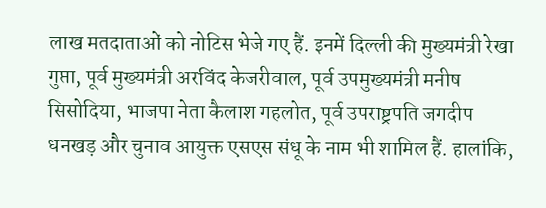लाख मतदाताओं को नोटिस भेजे गए हैं. इनमें दिल्ली की मुख्यमंत्री रेखा गुप्ता, पूर्व मुख्यमंत्री अरविंद केजरीवाल, पूर्व उपमुख्यमंत्री मनीष सिसोदिया, भाजपा नेता कैलाश गहलोत, पूर्व उपराष्ट्रपति जगदीप धनखड़ और चुनाव आयुक्त एसएस संधू के नाम भी शामिल हैं. हालांकि,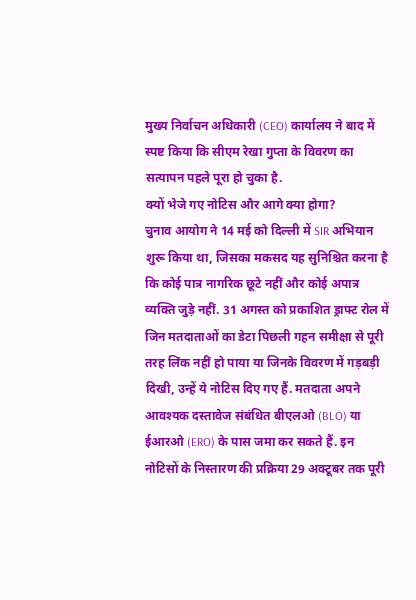मुख्य निर्वाचन अधिकारी (CEO) कार्यालय ने बाद में स्पष्ट किया कि सीएम रेखा गुप्ता के विवरण का सत्यापन पहले पूरा हो चुका है.
क्यों भेजे गए नोटिस और आगे क्या होगा?
चुनाव आयोग ने 14 मई को दिल्ली में SIR अभियान शुरू किया था, जिसका मकसद यह सुनिश्चित करना है कि कोई पात्र नागरिक छूटे नहीं और कोई अपात्र व्यक्ति जुड़े नहीं. 31 अगस्त को प्रकाशित ड्राफ्ट रोल में जिन मतदाताओं का डेटा पिछली गहन समीक्षा से पूरी तरह लिंक नहीं हो पाया या जिनके विवरण में गड़बड़ी दिखी, उन्हें ये नोटिस दिए गए हैं. मतदाता अपने आवश्यक दस्तावेज संबंधित बीएलओ (BLO) या ईआरओ (ERO) के पास जमा कर सकते हैं. इन नोटिसों के निस्तारण की प्रक्रिया 29 अक्टूबर तक पूरी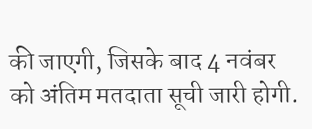की जाएगी, जिसके बाद 4 नवंबर को अंतिम मतदाता सूची जारी होगी.